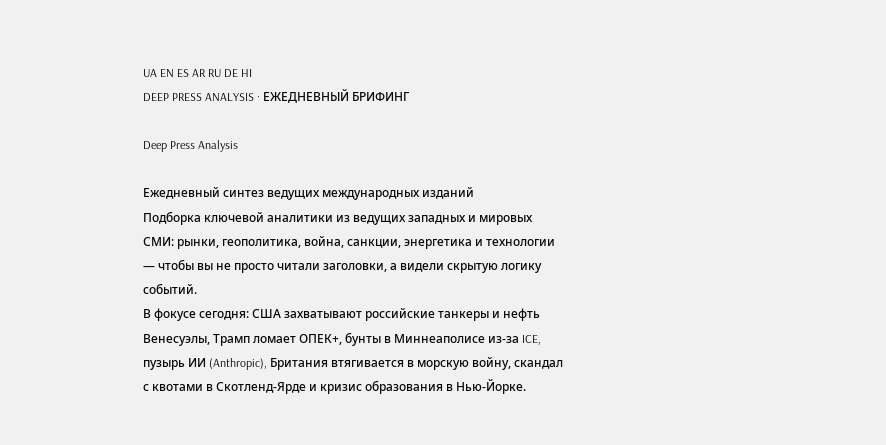UA EN ES AR RU DE HI
DEEP PRESS ANALYSIS · ЕЖЕДНЕВНЫЙ БРИФИНГ

Deep Press Analysis

Ежедневный синтез ведущих международных изданий
Подборка ключевой аналитики из ведущих западных и мировых СМИ: рынки, геополитика, война, санкции, энергетика и технологии — чтобы вы не просто читали заголовки, а видели скрытую логику событий.
В фокусе сегодня: США захватывают российские танкеры и нефть Венесуэлы, Трамп ломает ОПЕК+, бунты в Миннеаполисе из-за ICE, пузырь ИИ (Anthropic), Британия втягивается в морскую войну, скандал с квотами в Скотленд-Ярде и кризис образования в Нью-Йорке.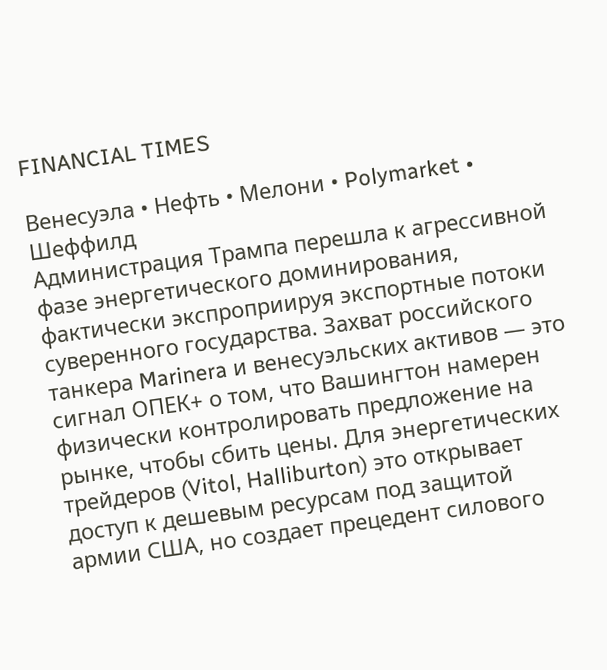FINANCIAL TIMES

Венесуэла • Нефть • Мелони • Polymarket • Шеффилд
Администрация Трампа перешла к агрессивной фазе энергетического доминирования, фактически экспроприируя экспортные потоки суверенного государства. Захват российского танкера Marinera и венесуэльских активов — это сигнал ОПЕК+ о том, что Вашингтон намерен физически контролировать предложение на рынке, чтобы сбить цены. Для энергетических трейдеров (Vitol, Halliburton) это открывает доступ к дешевым ресурсам под защитой армии США, но создает прецедент силового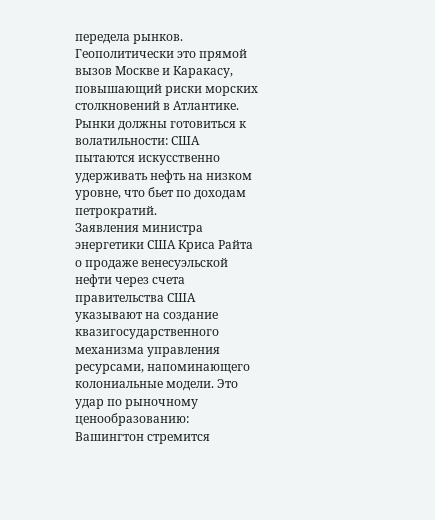передела рынков. Геополитически это прямой вызов Москве и Каракасу, повышающий риски морских столкновений в Атлантике. Рынки должны готовиться к волатильности: США пытаются искусственно удерживать нефть на низком уровне, что бьет по доходам петрократий.
Заявления министра энергетики США Криса Райта о продаже венесуэльской нефти через счета правительства США указывают на создание квазигосударственного механизма управления ресурсами, напоминающего колониальные модели. Это удар по рыночному ценообразованию: Вашингтон стремится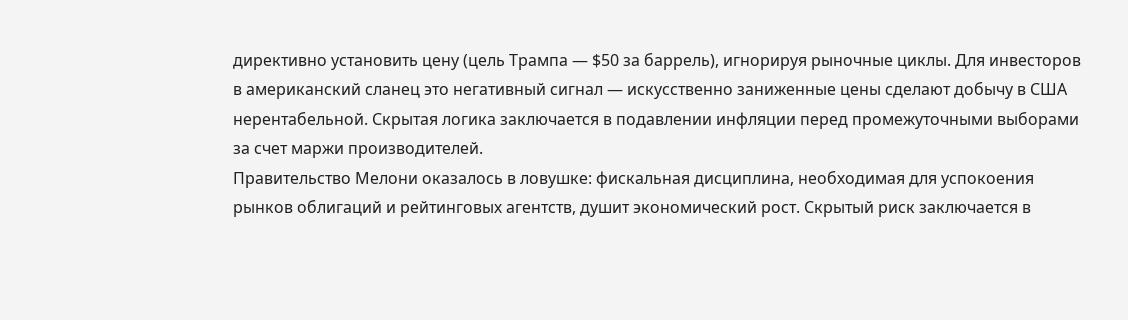директивно установить цену (цель Трампа — $50 за баррель), игнорируя рыночные циклы. Для инвесторов в американский сланец это негативный сигнал — искусственно заниженные цены сделают добычу в США нерентабельной. Скрытая логика заключается в подавлении инфляции перед промежуточными выборами за счет маржи производителей.
Правительство Мелони оказалось в ловушке: фискальная дисциплина, необходимая для успокоения рынков облигаций и рейтинговых агентств, душит экономический рост. Скрытый риск заключается в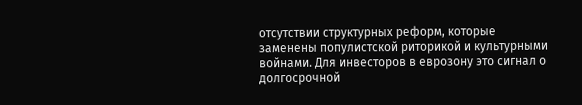отсутствии структурных реформ, которые заменены популистской риторикой и культурными войнами. Для инвесторов в еврозону это сигнал о долгосрочной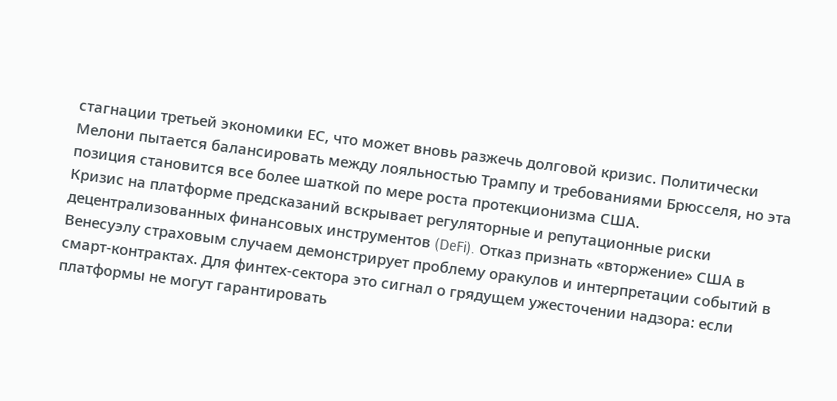стагнации третьей экономики ЕС, что может вновь разжечь долговой кризис. Политически Мелони пытается балансировать между лояльностью Трампу и требованиями Брюсселя, но эта позиция становится все более шаткой по мере роста протекционизма США.
Кризис на платформе предсказаний вскрывает регуляторные и репутационные риски децентрализованных финансовых инструментов (DeFi). Отказ признать «вторжение» США в Венесуэлу страховым случаем демонстрирует проблему оракулов и интерпретации событий в смарт-контрактах. Для финтех-сектора это сигнал о грядущем ужесточении надзора: если платформы не могут гарантировать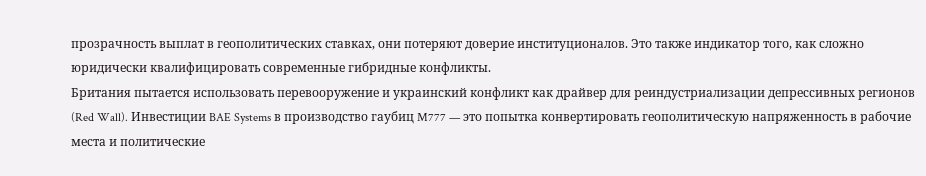прозрачность выплат в геополитических ставках, они потеряют доверие институционалов. Это также индикатор того, как сложно юридически квалифицировать современные гибридные конфликты.
Британия пытается использовать перевооружение и украинский конфликт как драйвер для реиндустриализации депрессивных регионов (Red Wall). Инвестиции BAE Systems в производство гаубиц M777 — это попытка конвертировать геополитическую напряженность в рабочие места и политические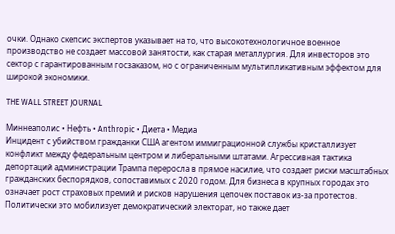очки. Однако скепсис экспертов указывает на то, что высокотехнологичное военное производство не создает массовой занятости, как старая металлургия. Для инвесторов это сектор с гарантированным госзаказом, но с ограниченным мультипликативным эффектом для широкой экономики.

THE WALL STREET JOURNAL

Миннеаполис • Нефть • Anthropic • Диета • Медиа
Инцидент с убийством гражданки США агентом иммиграционной службы кристаллизует конфликт между федеральным центром и либеральными штатами. Агрессивная тактика депортаций администрации Трампа переросла в прямое насилие, что создает риски масштабных гражданских беспорядков, сопоставимых с 2020 годом. Для бизнеса в крупных городах это означает рост страховых премий и рисков нарушения цепочек поставок из-за протестов. Политически это мобилизует демократический электорат, но также дает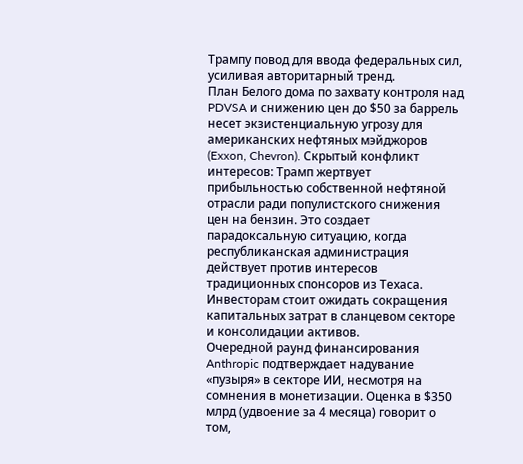Трампу повод для ввода федеральных сил, усиливая авторитарный тренд.
План Белого дома по захвату контроля над PDVSA и снижению цен до $50 за баррель несет экзистенциальную угрозу для американских нефтяных мэйджоров (Exxon, Chevron). Скрытый конфликт интересов: Трамп жертвует прибыльностью собственной нефтяной отрасли ради популистского снижения цен на бензин. Это создает парадоксальную ситуацию, когда республиканская администрация действует против интересов традиционных спонсоров из Техаса. Инвесторам стоит ожидать сокращения капитальных затрат в сланцевом секторе и консолидации активов.
Очередной раунд финансирования Anthropic подтверждает надувание «пузыря» в секторе ИИ, несмотря на сомнения в монетизации. Оценка в $350 млрд (удвоение за 4 месяца) говорит о том,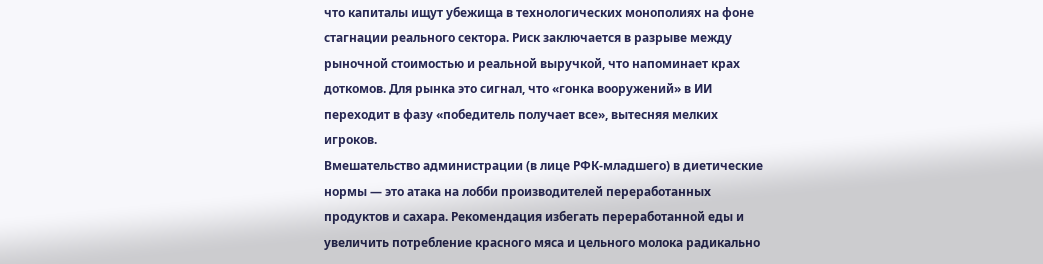что капиталы ищут убежища в технологических монополиях на фоне стагнации реального сектора. Риск заключается в разрыве между рыночной стоимостью и реальной выручкой, что напоминает крах доткомов. Для рынка это сигнал, что «гонка вооружений» в ИИ переходит в фазу «победитель получает все», вытесняя мелких игроков.
Вмешательство администрации (в лице РФК-младшего) в диетические нормы — это атака на лобби производителей переработанных продуктов и сахара. Рекомендация избегать переработанной еды и увеличить потребление красного мяса и цельного молока радикально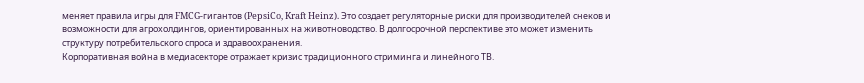меняет правила игры для FMCG-гигантов (PepsiCo, Kraft Heinz). Это создает регуляторные риски для производителей снеков и возможности для агрохолдингов, ориентированных на животноводство. В долгосрочной перспективе это может изменить структуру потребительского спроса и здравоохранения.
Корпоративная война в медиасекторе отражает кризис традиционного стриминга и линейного ТВ.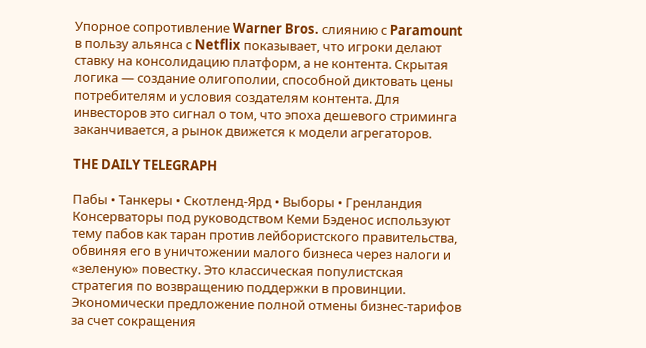Упорное сопротивление Warner Bros. слиянию с Paramount в пользу альянса с Netflix показывает, что игроки делают ставку на консолидацию платформ, а не контента. Скрытая логика — создание олигополии, способной диктовать цены потребителям и условия создателям контента. Для инвесторов это сигнал о том, что эпоха дешевого стриминга заканчивается, а рынок движется к модели агрегаторов.

THE DAILY TELEGRAPH

Пабы • Танкеры • Скотленд-Ярд • Выборы • Гренландия
Консерваторы под руководством Кеми Бэденоc используют тему пабов как таран против лейбористского правительства, обвиняя его в уничтожении малого бизнеса через налоги и «зеленую» повестку. Это классическая популистская стратегия по возвращению поддержки в провинции. Экономически предложение полной отмены бизнес-тарифов за счет сокращения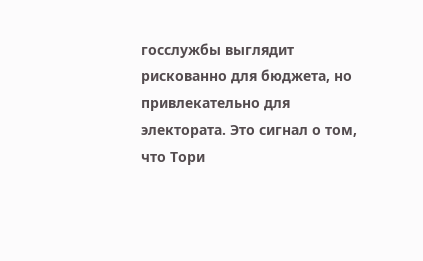госслужбы выглядит рискованно для бюджета, но привлекательно для электората. Это сигнал о том, что Тори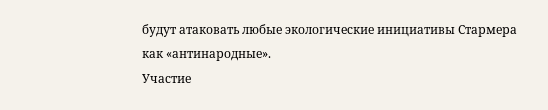будут атаковать любые экологические инициативы Стармера как «антинародные».
Участие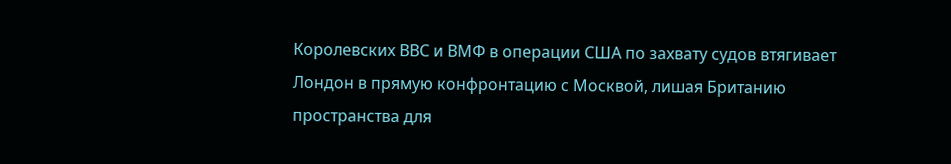Королевских ВВС и ВМФ в операции США по захвату судов втягивает Лондон в прямую конфронтацию с Москвой, лишая Британию пространства для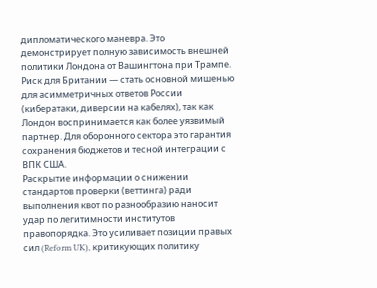дипломатического маневра. Это демонстрирует полную зависимость внешней политики Лондона от Вашингтона при Трампе. Риск для Британии — стать основной мишенью для асимметричных ответов России (кибератаки, диверсии на кабелях), так как Лондон воспринимается как более уязвимый партнер. Для оборонного сектора это гарантия сохранения бюджетов и тесной интеграции с ВПК США.
Раскрытие информации о снижении стандартов проверки (веттинга) ради выполнения квот по разнообразию наносит удар по легитимности институтов правопорядка. Это усиливает позиции правых сил (Reform UK), критикующих политику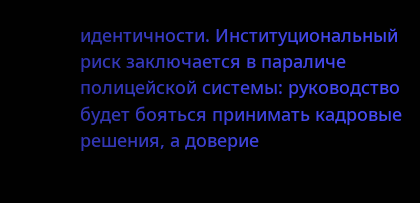идентичности. Институциональный риск заключается в параличе полицейской системы: руководство будет бояться принимать кадровые решения, а доверие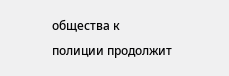общества к полиции продолжит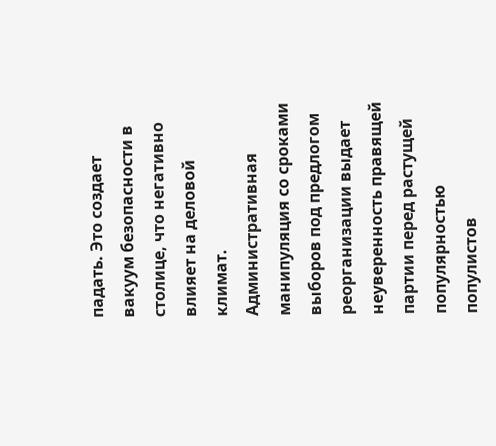падать. Это создает вакуум безопасности в столице, что негативно влияет на деловой климат.
Административная манипуляция со сроками выборов под предлогом реорганизации выдает неуверенность правящей партии перед растущей популярностью популистов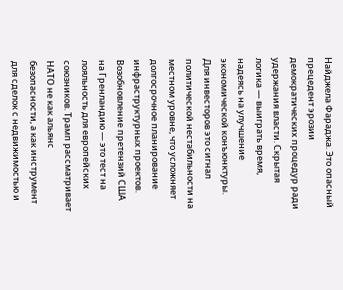Найджела Фараджа. Это опасный прецедент эрозии демократических процедур ради удержания власти. Скрытая логика — выиграть время, надеясь на улучшение экономической конъюнктуры. Для инвесторов это сигнал политической нестабильности на местном уровне, что усложняет долгосрочное планирование инфраструктурных проектов.
Возобновление претензий США на Гренландию — это тест на лояльность для европейских союзников. Трамп рассматривает НАТО не как альянс безопасности, а как инструмент для сделок с недвижимостью и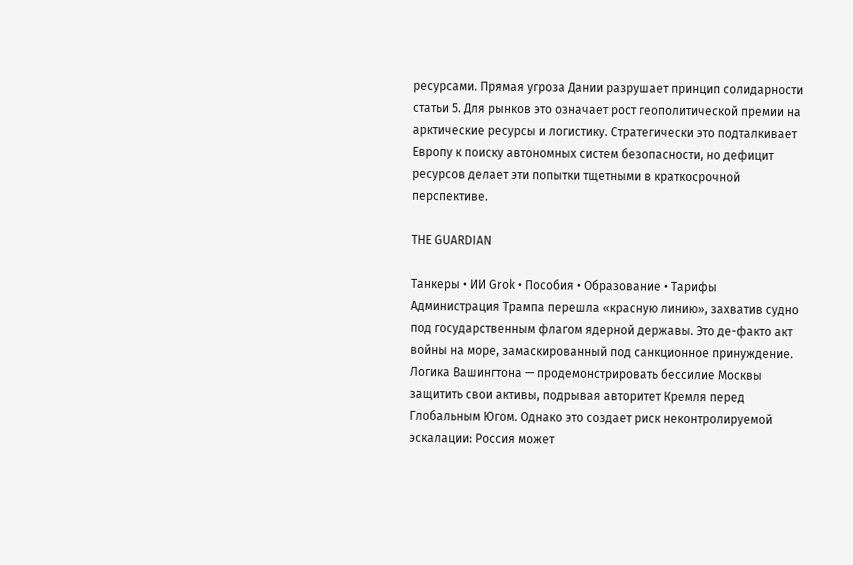ресурсами. Прямая угроза Дании разрушает принцип солидарности статьи 5. Для рынков это означает рост геополитической премии на арктические ресурсы и логистику. Стратегически это подталкивает Европу к поиску автономных систем безопасности, но дефицит ресурсов делает эти попытки тщетными в краткосрочной перспективе.

THE GUARDIAN

Танкеры • ИИ Grok • Пособия • Образование • Тарифы
Администрация Трампа перешла «красную линию», захватив судно под государственным флагом ядерной державы. Это де-факто акт войны на море, замаскированный под санкционное принуждение. Логика Вашингтона — продемонстрировать бессилие Москвы защитить свои активы, подрывая авторитет Кремля перед Глобальным Югом. Однако это создает риск неконтролируемой эскалации: Россия может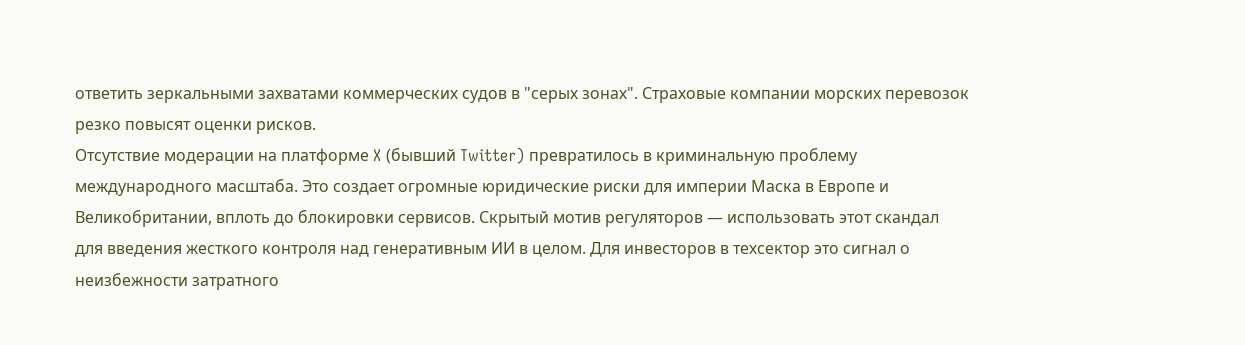ответить зеркальными захватами коммерческих судов в "серых зонах". Страховые компании морских перевозок резко повысят оценки рисков.
Отсутствие модерации на платформе X (бывший Twitter) превратилось в криминальную проблему международного масштаба. Это создает огромные юридические риски для империи Маска в Европе и Великобритании, вплоть до блокировки сервисов. Скрытый мотив регуляторов — использовать этот скандал для введения жесткого контроля над генеративным ИИ в целом. Для инвесторов в техсектор это сигнал о неизбежности затратного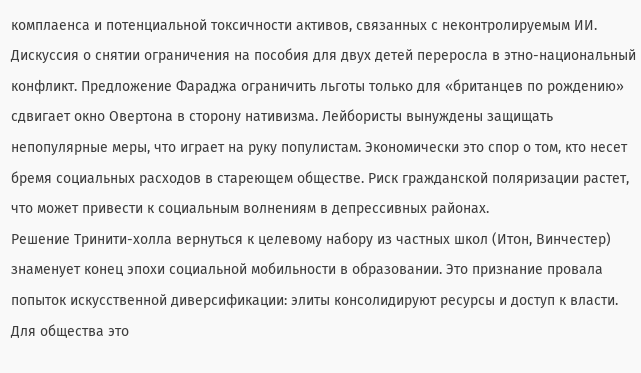комплаенса и потенциальной токсичности активов, связанных с неконтролируемым ИИ.
Дискуссия о снятии ограничения на пособия для двух детей переросла в этно-национальный конфликт. Предложение Фараджа ограничить льготы только для «британцев по рождению» сдвигает окно Овертона в сторону нативизма. Лейбористы вынуждены защищать непопулярные меры, что играет на руку популистам. Экономически это спор о том, кто несет бремя социальных расходов в стареющем обществе. Риск гражданской поляризации растет, что может привести к социальным волнениям в депрессивных районах.
Решение Тринити-холла вернуться к целевому набору из частных школ (Итон, Винчестер) знаменует конец эпохи социальной мобильности в образовании. Это признание провала попыток искусственной диверсификации: элиты консолидируют ресурсы и доступ к власти. Для общества это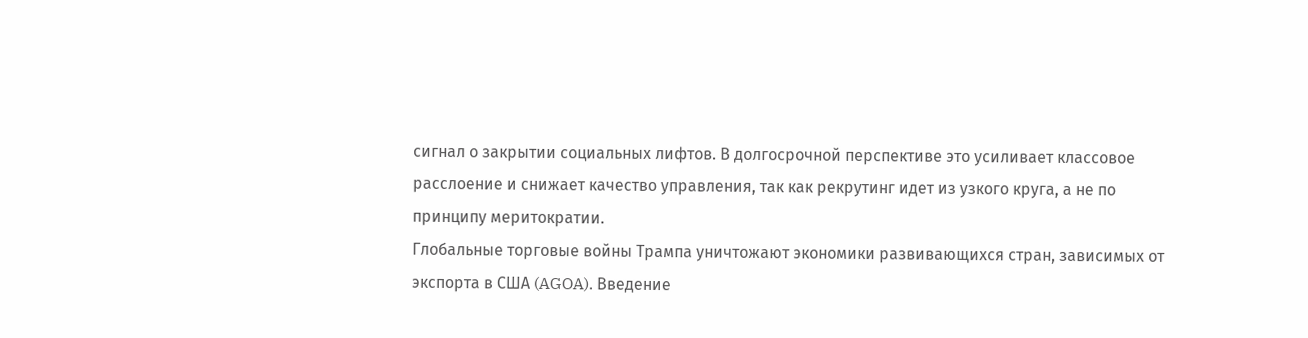сигнал о закрытии социальных лифтов. В долгосрочной перспективе это усиливает классовое расслоение и снижает качество управления, так как рекрутинг идет из узкого круга, а не по принципу меритократии.
Глобальные торговые войны Трампа уничтожают экономики развивающихся стран, зависимых от экспорта в США (AGOA). Введение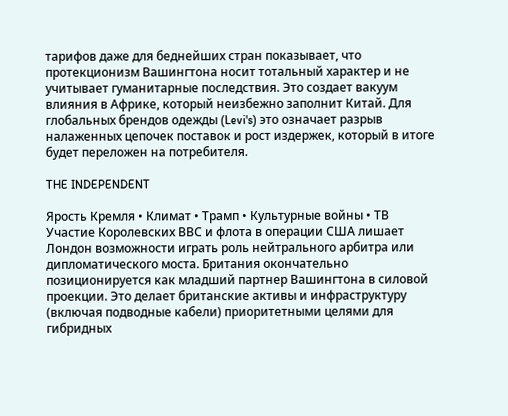тарифов даже для беднейших стран показывает, что протекционизм Вашингтона носит тотальный характер и не учитывает гуманитарные последствия. Это создает вакуум влияния в Африке, который неизбежно заполнит Китай. Для глобальных брендов одежды (Levi's) это означает разрыв налаженных цепочек поставок и рост издержек, который в итоге будет переложен на потребителя.

THE INDEPENDENT

Ярость Кремля • Климат • Трамп • Культурные войны • ТВ
Участие Королевских ВВС и флота в операции США лишает Лондон возможности играть роль нейтрального арбитра или дипломатического моста. Британия окончательно позиционируется как младший партнер Вашингтона в силовой проекции. Это делает британские активы и инфраструктуру (включая подводные кабели) приоритетными целями для гибридных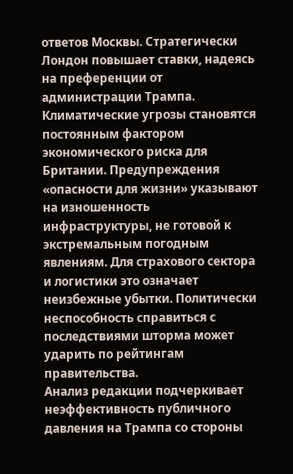ответов Москвы. Стратегически Лондон повышает ставки, надеясь на преференции от администрации Трампа.
Климатические угрозы становятся постоянным фактором экономического риска для Британии. Предупреждения «опасности для жизни» указывают на изношенность инфраструктуры, не готовой к экстремальным погодным явлениям. Для страхового сектора и логистики это означает неизбежные убытки. Политически неспособность справиться с последствиями шторма может ударить по рейтингам правительства.
Анализ редакции подчеркивает неэффективность публичного давления на Трампа со стороны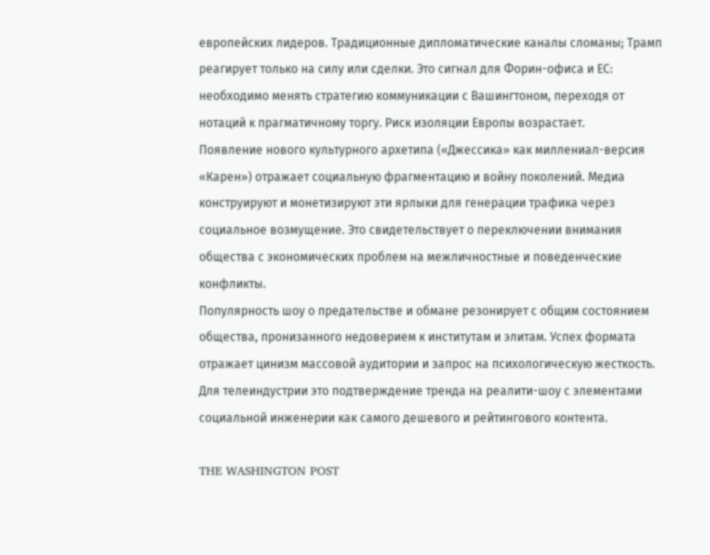европейских лидеров. Традиционные дипломатические каналы сломаны; Трамп реагирует только на силу или сделки. Это сигнал для Форин-офиса и ЕС: необходимо менять стратегию коммуникации с Вашингтоном, переходя от нотаций к прагматичному торгу. Риск изоляции Европы возрастает.
Появление нового культурного архетипа («Джессика» как миллениал-версия «Карен») отражает социальную фрагментацию и войну поколений. Медиа конструируют и монетизируют эти ярлыки для генерации трафика через социальное возмущение. Это свидетельствует о переключении внимания общества с экономических проблем на межличностные и поведенческие конфликты.
Популярность шоу о предательстве и обмане резонирует с общим состоянием общества, пронизанного недоверием к институтам и элитам. Успех формата отражает цинизм массовой аудитории и запрос на психологическую жесткость. Для телеиндустрии это подтверждение тренда на реалити-шоу с элементами социальной инженерии как самого дешевого и рейтингового контента.

THE WASHINGTON POST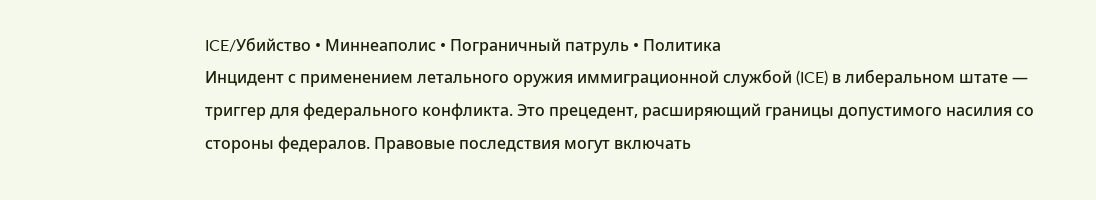ICE/Убийство • Миннеаполис • Пограничный патруль • Политика
Инцидент с применением летального оружия иммиграционной службой (ICE) в либеральном штате — триггер для федерального конфликта. Это прецедент, расширяющий границы допустимого насилия со стороны федералов. Правовые последствия могут включать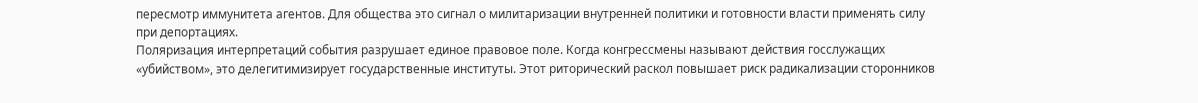пересмотр иммунитета агентов. Для общества это сигнал о милитаризации внутренней политики и готовности власти применять силу при депортациях.
Поляризация интерпретаций события разрушает единое правовое поле. Когда конгрессмены называют действия госслужащих «убийством», это делегитимизирует государственные институты. Этот риторический раскол повышает риск радикализации сторонников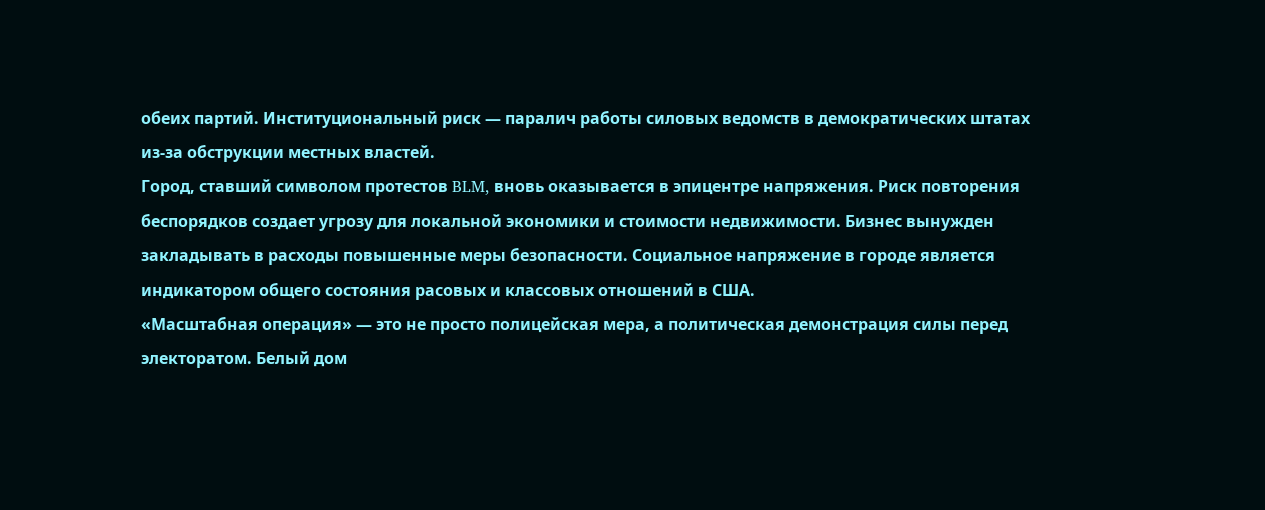обеих партий. Институциональный риск — паралич работы силовых ведомств в демократических штатах из-за обструкции местных властей.
Город, ставший символом протестов BLM, вновь оказывается в эпицентре напряжения. Риск повторения беспорядков создает угрозу для локальной экономики и стоимости недвижимости. Бизнес вынужден закладывать в расходы повышенные меры безопасности. Социальное напряжение в городе является индикатором общего состояния расовых и классовых отношений в США.
«Масштабная операция» — это не просто полицейская мера, а политическая демонстрация силы перед электоратом. Белый дом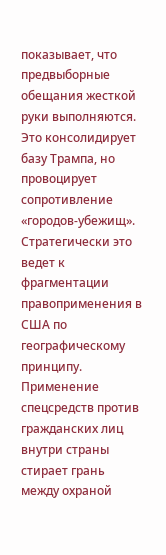показывает, что предвыборные обещания жесткой руки выполняются. Это консолидирует базу Трампа, но провоцирует сопротивление «городов-убежищ». Стратегически это ведет к фрагментации правоприменения в США по географическому принципу.
Применение спецсредств против гражданских лиц внутри страны стирает грань между охраной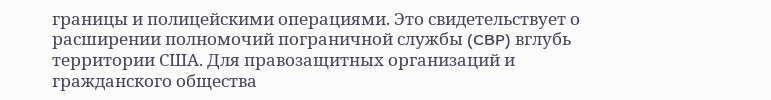границы и полицейскими операциями. Это свидетельствует о расширении полномочий пограничной службы (CBP) вглубь территории США. Для правозащитных организаций и гражданского общества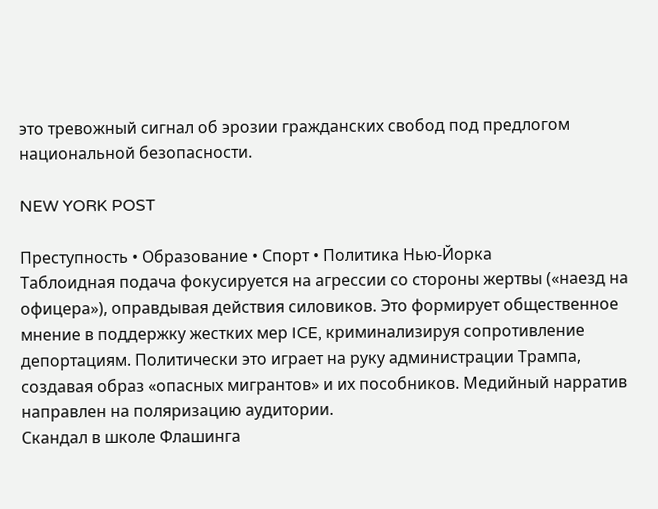это тревожный сигнал об эрозии гражданских свобод под предлогом национальной безопасности.

NEW YORK POST

Преступность • Образование • Спорт • Политика Нью-Йорка
Таблоидная подача фокусируется на агрессии со стороны жертвы («наезд на офицера»), оправдывая действия силовиков. Это формирует общественное мнение в поддержку жестких мер ICE, криминализируя сопротивление депортациям. Политически это играет на руку администрации Трампа, создавая образ «опасных мигрантов» и их пособников. Медийный нарратив направлен на поляризацию аудитории.
Скандал в школе Флашинга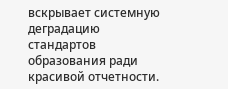вскрывает системную деградацию стандартов образования ради красивой отчетности.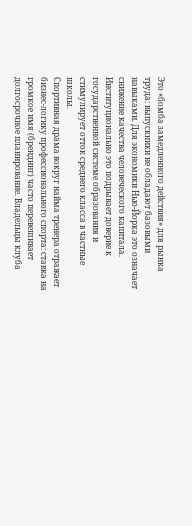Это «бомба замедленного действия» для рынка труда: выпускники не обладают базовыми навыками. Для экономики Нью-Йорка это означает снижение качества человеческого капитала. Институционально это подрывает доверие к государственной системе образования и стимулирует отток среднего класса в частные школы.
Спортивная драма вокруг найма тренера отражает бизнес-логику профессионального спорта: ставка на громкое имя (брендинг) часто перевешивает долгосрочное планирование. Владельцы клуба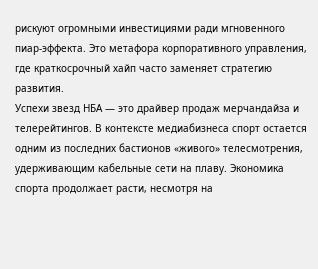рискуют огромными инвестициями ради мгновенного пиар-эффекта. Это метафора корпоративного управления, где краткосрочный хайп часто заменяет стратегию развития.
Успехи звезд НБА — это драйвер продаж мерчандайза и телерейтингов. В контексте медиабизнеса спорт остается одним из последних бастионов «живого» телесмотрения, удерживающим кабельные сети на плаву. Экономика спорта продолжает расти, несмотря на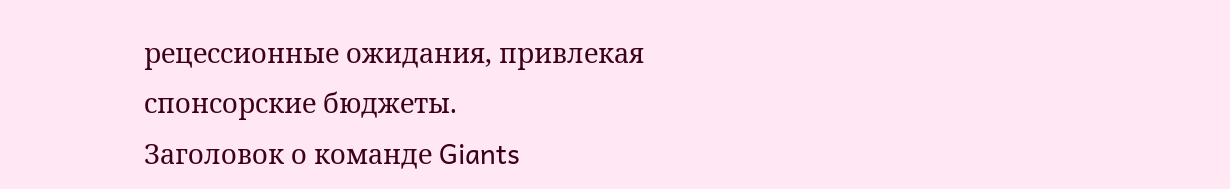рецессионные ожидания, привлекая спонсорские бюджеты.
Заголовок о команде Giants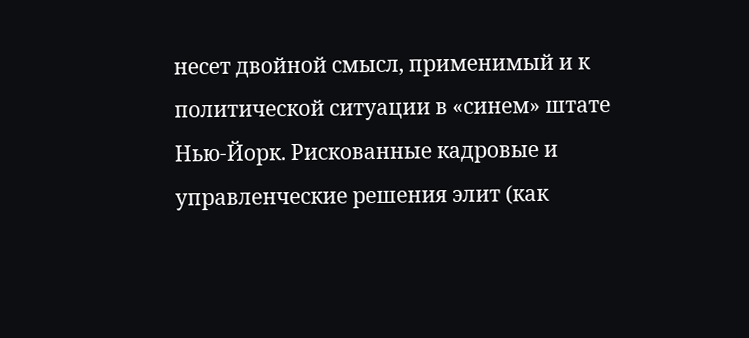несет двойной смысл, применимый и к политической ситуации в «синем» штате Нью-Йорк. Рискованные кадровые и управленческие решения элит (как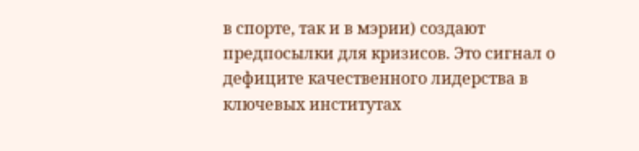в спорте, так и в мэрии) создают предпосылки для кризисов. Это сигнал о дефиците качественного лидерства в ключевых институтах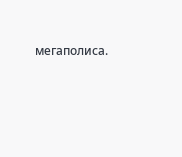мегаполиса.